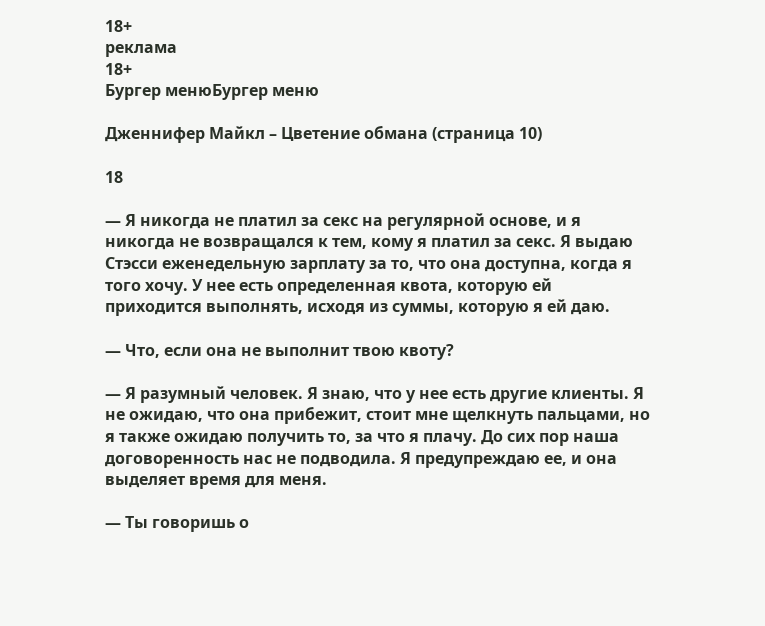18+
реклама
18+
Бургер менюБургер меню

Дженнифер Майкл – Цветение обмана (страница 10)

18

— Я никогда не платил за секс на регулярной основе, и я никогда не возвращался к тем, кому я платил за секс. Я выдаю Стэсси еженедельную зарплату за то, что она доступна, когда я того хочу. У нее есть определенная квота, которую ей приходится выполнять, исходя из суммы, которую я ей даю.

— Что, если она не выполнит твою квоту?

— Я разумный человек. Я знаю, что у нее есть другие клиенты. Я не ожидаю, что она прибежит, стоит мне щелкнуть пальцами, но я также ожидаю получить то, за что я плачу. До сих пор наша договоренность нас не подводила. Я предупреждаю ее, и она выделяет время для меня.

— Ты говоришь о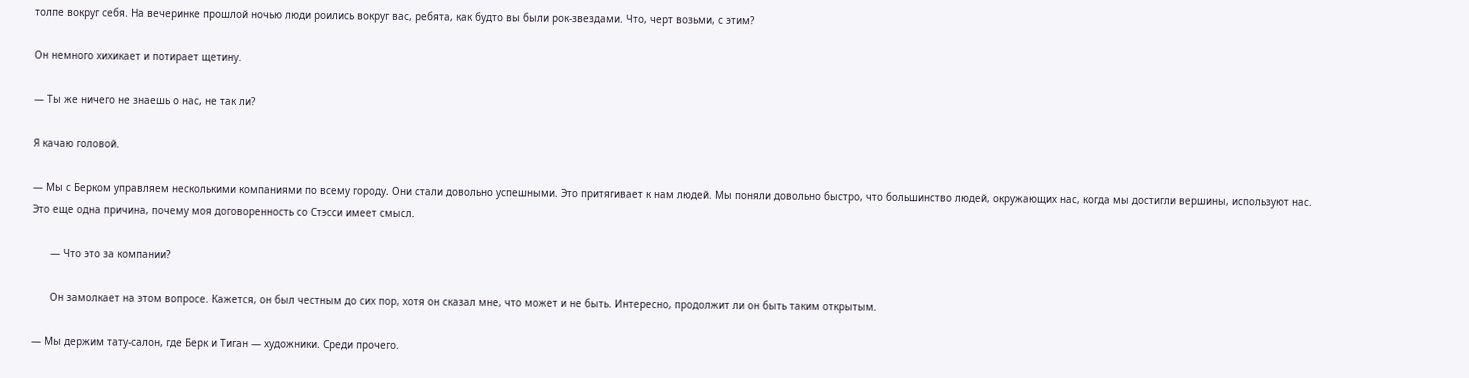толпе вокруг себя. На вечеринке прошлой ночью люди роились вокруг вас, ребята, как будто вы были рок-звездами. Что, черт возьми, с этим?

Он немного хихикает и потирает щетину.

— Ты же ничего не знаешь о нас, не так ли?

Я качаю головой.

— Мы с Берком управляем несколькими компаниями по всему городу. Они стали довольно успешными. Это притягивает к нам людей. Мы поняли довольно быстро, что большинство людей, окружающих нас, когда мы достигли вершины, используют нас. Это еще одна причина, почему моя договоренность со Стэсси имеет смысл.

      — Что это за компании?

      Он замолкает на этом вопросе. Кажется, он был честным до сих пор, хотя он сказал мне, что может и не быть. Интересно, продолжит ли он быть таким открытым.

— Мы держим тату-салон, где Берк и Тиган — художники. Среди прочего.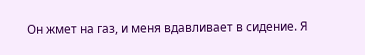Он жмет на газ, и меня вдавливает в сидение. Я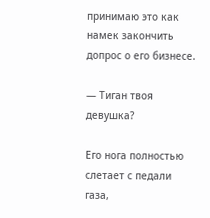принимаю это как намек закончить допрос о его бизнесе.

— Тиган твоя девушка?

Его нога полностью слетает с педали газа,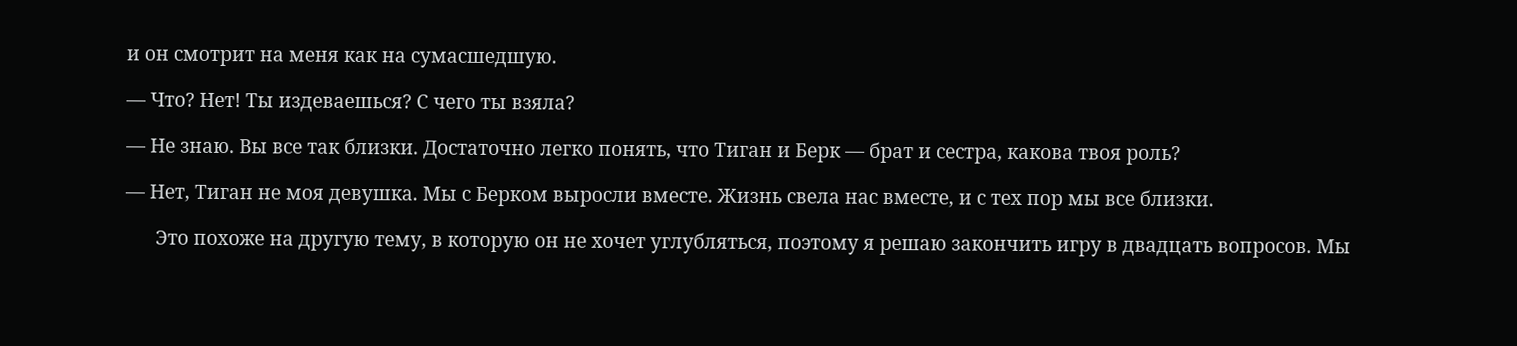и он смотрит на меня как на сумасшедшую.

— Что? Нет! Ты издеваешься? С чего ты взяла?

— Не знаю. Вы все так близки. Достаточно легко понять, что Тиган и Берк — брат и сестра, какова твоя роль?

— Нет, Тиган не моя девушка. Мы с Берком выросли вместе. Жизнь свела нас вместе, и с тех пор мы все близки.

      Это похоже на другую тему, в которую он не хочет углубляться, поэтому я решаю закончить игру в двадцать вопросов. Мы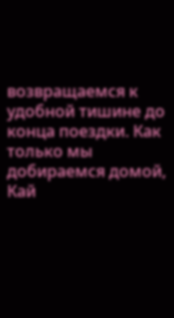возвращаемся к удобной тишине до конца поездки. Как только мы добираемся домой, Кай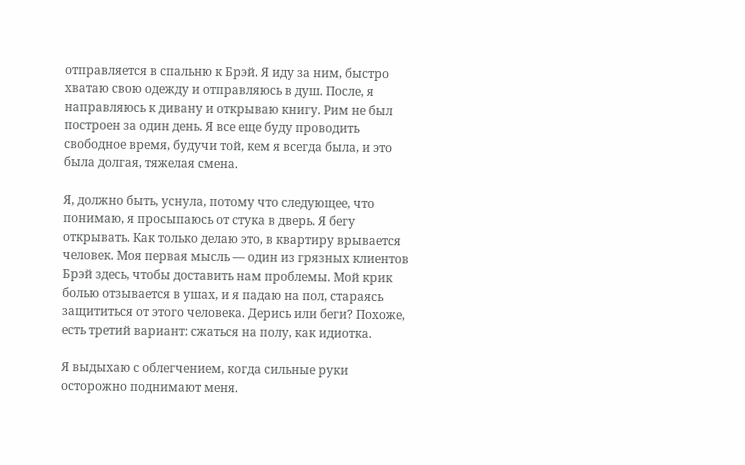отправляется в спальню к Брэй. Я иду за ним, быстро хватаю свою одежду и отправляюсь в душ. После, я направляюсь к дивану и открываю книгу. Рим не был построен за один день. Я все еще буду проводить свободное время, будучи той, кем я всегда была, и это была долгая, тяжелая смена.

Я, должно быть, уснула, потому что следующее, что понимаю, я просыпаюсь от стука в дверь. Я бегу открывать. Как только делаю это, в квартиру врывается человек. Моя первая мысль — один из грязных клиентов Брэй здесь, чтобы доставить нам проблемы. Мой крик болью отзывается в ушах, и я падаю на пол, стараясь защититься от этого человека. Дерись или беги? Похоже, есть третий вариант: сжаться на полу, как идиотка.

Я выдыхаю с облегчением, когда сильные руки осторожно поднимают меня.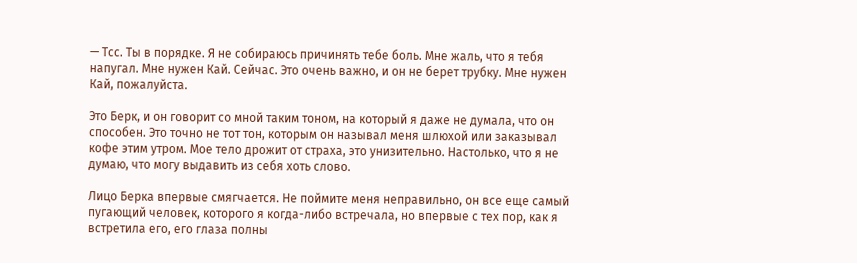— Тсс. Ты в порядке. Я не собираюсь причинять тебе боль. Мне жаль, что я тебя напугал. Мне нужен Кай. Сейчас. Это очень важно, и он не берет трубку. Мне нужен Кай, пожалуйста.

Это Берк, и он говорит со мной таким тоном, на который я даже не думала, что он способен. Это точно не тот тон, которым он называл меня шлюхой или заказывал кофе этим утром. Мое тело дрожит от страха, это унизительно. Настолько, что я не думаю, что могу выдавить из себя хоть слово.

Лицо Берка впервые смягчается. Не поймите меня неправильно, он все еще самый пугающий человек, которого я когда-либо встречала, но впервые с тех пор, как я встретила его, его глаза полны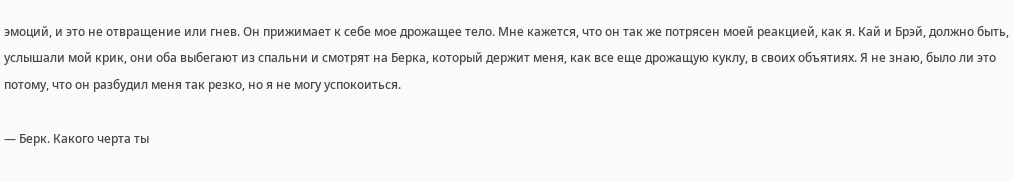эмоций, и это не отвращение или гнев. Он прижимает к себе мое дрожащее тело. Мне кажется, что он так же потрясен моей реакцией, как я. Кай и Брэй, должно быть, услышали мой крик, они оба выбегают из спальни и смотрят на Берка, который держит меня, как все еще дрожащую куклу, в своих объятиях. Я не знаю, было ли это потому, что он разбудил меня так резко, но я не могу успокоиться.

— Берк. Какого черта ты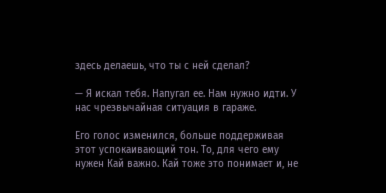здесь делаешь, что ты с ней сделал?

— Я искал тебя. Напугал ее. Нам нужно идти. У нас чрезвычайная ситуация в гараже.

Его голос изменился, больше поддерживая этот успокаивающий тон. То, для чего ему нужен Кай важно. Кай тоже это понимает и, не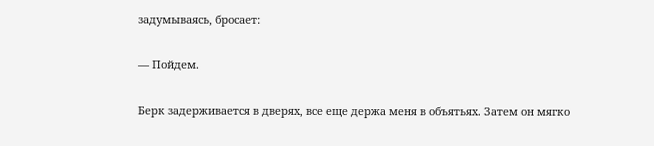задумываясь, бросает:

— Пойдем.

Берк задерживается в дверях, все еще держа меня в объятьях. Затем он мягко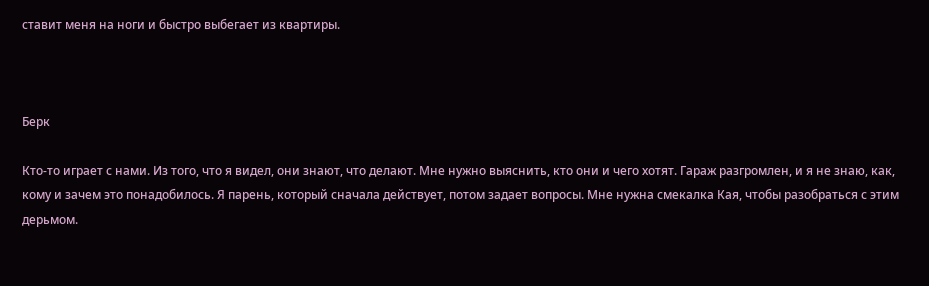ставит меня на ноги и быстро выбегает из квартиры.



Берк

Кто-то играет с нами. Из того, что я видел, они знают, что делают. Мне нужно выяснить, кто они и чего хотят. Гараж разгромлен, и я не знаю, как, кому и зачем это понадобилось. Я парень, который сначала действует, потом задает вопросы. Мне нужна смекалка Кая, чтобы разобраться с этим дерьмом.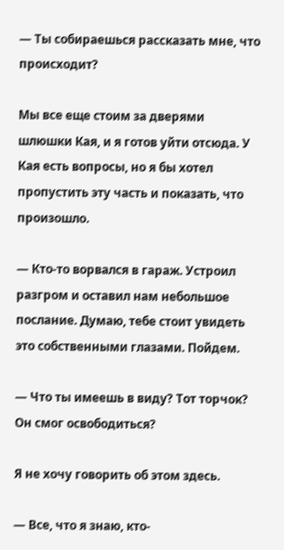— Ты собираешься рассказать мне, что происходит?

Мы все еще стоим за дверями шлюшки Кая, и я готов уйти отсюда. У Кая есть вопросы, но я бы хотел пропустить эту часть и показать, что произошло.

— Кто-то ворвался в гараж. Устроил разгром и оставил нам небольшое послание. Думаю, тебе стоит увидеть это собственными глазами. Пойдем.

— Что ты имеешь в виду? Тот торчок? Он смог освободиться?

Я не хочу говорить об этом здесь.

— Все, что я знаю, кто-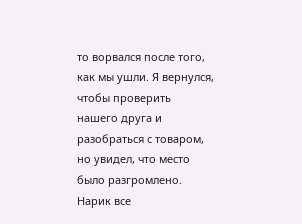то ворвался после того, как мы ушли. Я вернулся, чтобы проверить нашего друга и разобраться с товаром, но увидел, что место было разгромлено. Нарик все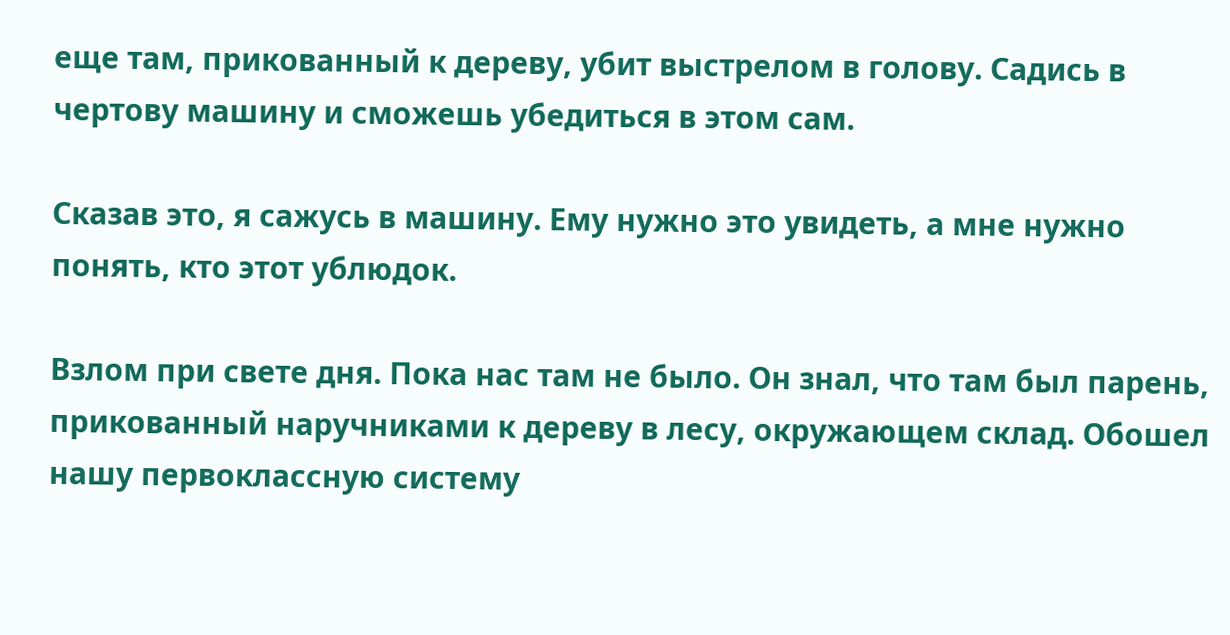еще там, прикованный к дереву, убит выстрелом в голову. Садись в чертову машину и сможешь убедиться в этом сам.

Сказав это, я сажусь в машину. Ему нужно это увидеть, а мне нужно понять, кто этот ублюдок.

Взлом при свете дня. Пока нас там не было. Он знал, что там был парень, прикованный наручниками к дереву в лесу, окружающем склад. Обошел нашу первоклассную систему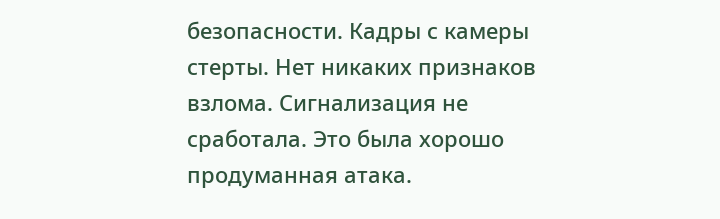безопасности. Кадры с камеры стерты. Нет никаких признаков взлома. Сигнализация не сработала. Это была хорошо продуманная атака.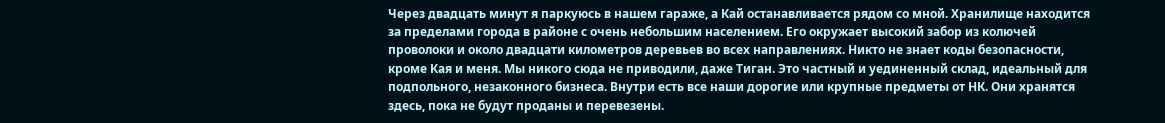Через двадцать минут я паркуюсь в нашем гараже, а Кай останавливается рядом со мной. Хранилище находится за пределами города в районе с очень небольшим населением. Его окружает высокий забор из колючей проволоки и около двадцати километров деревьев во всех направлениях. Никто не знает коды безопасности, кроме Кая и меня. Мы никого сюда не приводили, даже Тиган. Это частный и уединенный склад, идеальный для подпольного, незаконного бизнеса. Внутри есть все наши дорогие или крупные предметы от НК. Они хранятся здесь, пока не будут проданы и перевезены.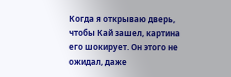Когда я открываю дверь, чтобы Кай зашел, картина его шокирует. Он этого не ожидал, даже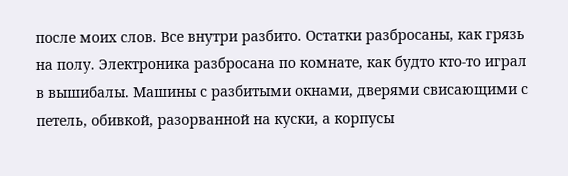после моих слов. Все внутри разбито. Остатки разбросаны, как грязь на полу. Электроника разбросана по комнате, как будто кто-то играл в вышибалы. Машины с разбитыми окнами, дверями свисающими с петель, обивкой, разорванной на куски, а корпусы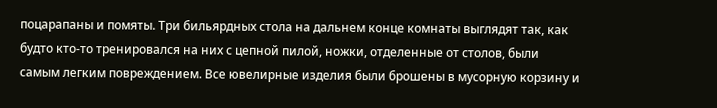поцарапаны и помяты. Три бильярдных стола на дальнем конце комнаты выглядят так, как будто кто-то тренировался на них с цепной пилой, ножки, отделенные от столов, были самым легким повреждением. Все ювелирные изделия были брошены в мусорную корзину и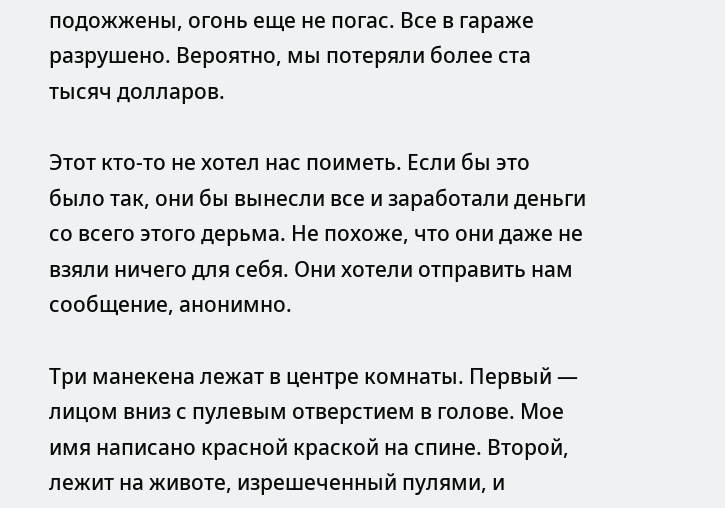подожжены, огонь еще не погас. Все в гараже разрушено. Вероятно, мы потеряли более ста тысяч долларов.

Этот кто-то не хотел нас поиметь. Если бы это было так, они бы вынесли все и заработали деньги со всего этого дерьма. Не похоже, что они даже не взяли ничего для себя. Они хотели отправить нам сообщение, анонимно.

Три манекена лежат в центре комнаты. Первый — лицом вниз с пулевым отверстием в голове. Мое имя написано красной краской на спине. Второй, лежит на животе, изрешеченный пулями, и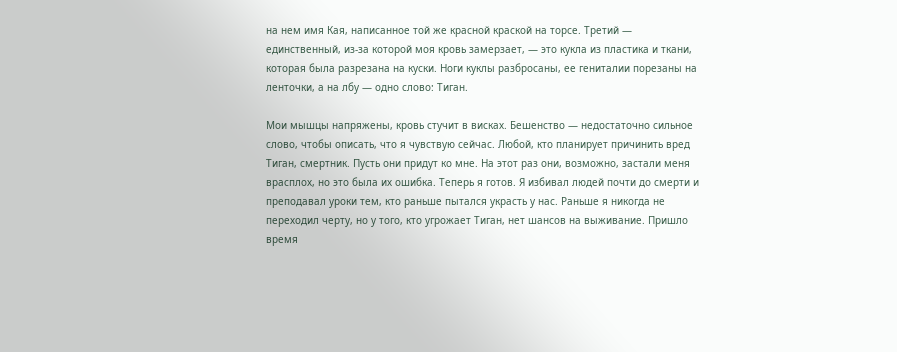на нем имя Кая, написанное той же красной краской на торсе. Третий — единственный, из-за которой моя кровь замерзает, — это кукла из пластика и ткани, которая была разрезана на куски. Ноги куклы разбросаны, ее гениталии порезаны на ленточки, а на лбу — одно слово: Тиган.

Мои мышцы напряжены, кровь стучит в висках. Бешенство — недостаточно сильное слово, чтобы описать, что я чувствую сейчас. Любой, кто планирует причинить вред Тиган, смертник. Пусть они придут ко мне. На этот раз они, возможно, застали меня врасплох, но это была их ошибка. Теперь я готов. Я избивал людей почти до смерти и преподавал уроки тем, кто раньше пытался украсть у нас. Раньше я никогда не переходил черту, но у того, кто угрожает Тиган, нет шансов на выживание. Пришло время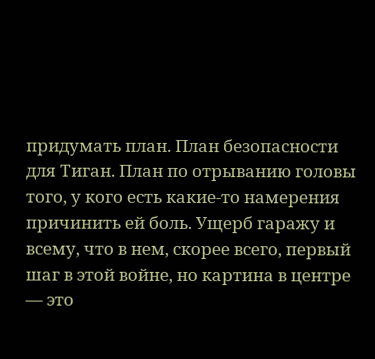придумать план. План безопасности для Тиган. План по отрыванию головы того, у кого есть какие-то намерения причинить ей боль. Ущерб гаражу и всему, что в нем, скорее всего, первый шаг в этой войне, но картина в центре — это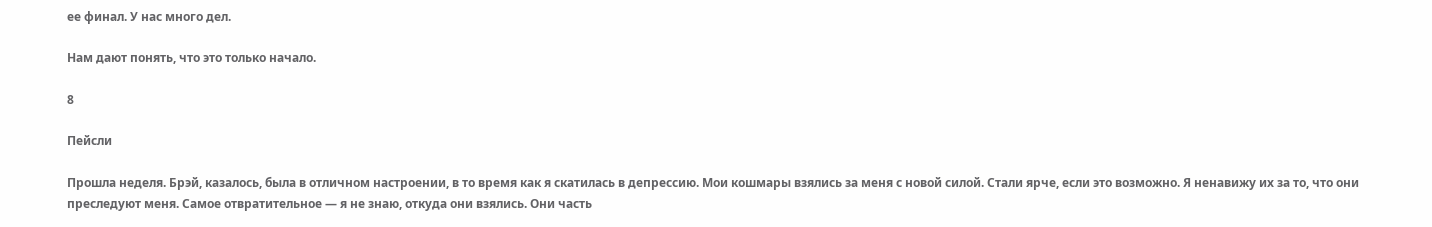ее финал. У нас много дел.

Нам дают понять, что это только начало.

8

Пейсли

Прошла неделя. Брэй, казалось, была в отличном настроении, в то время как я скатилась в депрессию. Мои кошмары взялись за меня с новой силой. Стали ярче, если это возможно. Я ненавижу их за то, что они преследуют меня. Самое отвратительное — я не знаю, откуда они взялись. Они часть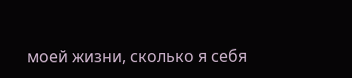моей жизни, сколько я себя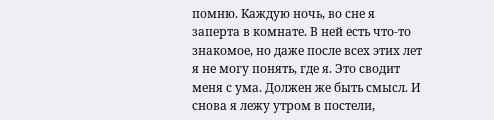помню. Каждую ночь, во сне я заперта в комнате. В ней есть что-то знакомое, но даже после всех этих лет я не могу понять, где я. Это сводит меня с ума. Должен же быть смысл. И снова я лежу утром в постели,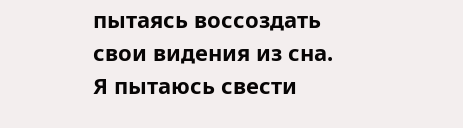пытаясь воссоздать свои видения из сна. Я пытаюсь свести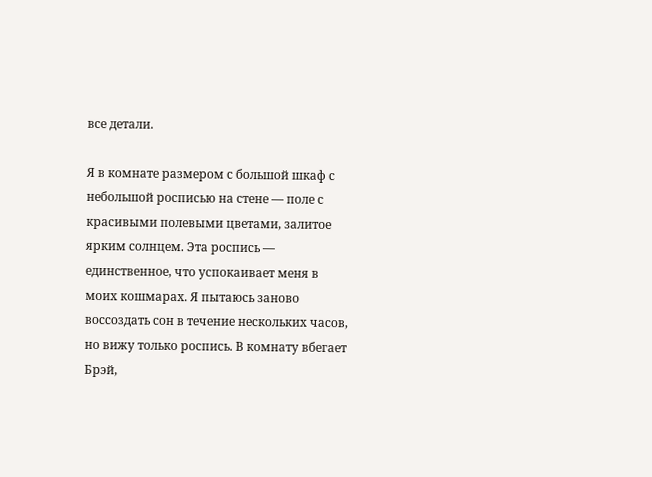все детали.

Я в комнате размером с большой шкаф с небольшой росписью на стене — поле с красивыми полевыми цветами, залитое ярким солнцем. Эта роспись — единственное, что успокаивает меня в моих кошмарах. Я пытаюсь заново воссоздать сон в течение нескольких часов, но вижу только роспись. В комнату вбегает Брэй,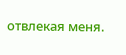отвлекая меня.